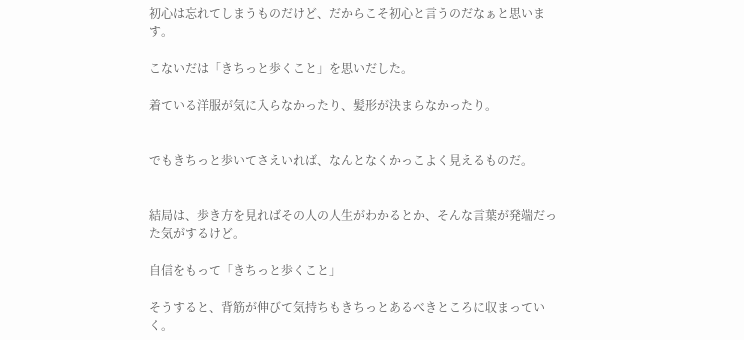初心は忘れてしまうものだけど、だからこそ初心と言うのだなぁと思います。

こないだは「きちっと歩くこと」を思いだした。

着ている洋服が気に入らなかったり、髪形が決まらなかったり。


でもきちっと歩いてさえいれば、なんとなくかっこよく見えるものだ。


結局は、歩き方を見ればその人の人生がわかるとか、そんな言葉が発端だった気がするけど。

自信をもって「きちっと歩くこと」

そうすると、背筋が伸びて気持ちもきちっとあるべきところに収まっていく。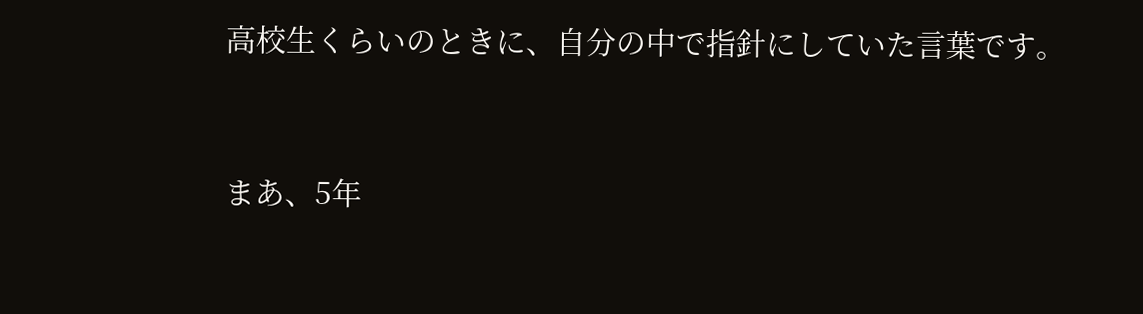高校生くらいのときに、自分の中で指針にしていた言葉です。


まあ、5年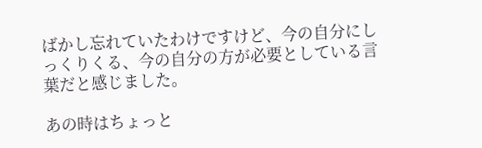ばかし忘れていたわけですけど、今の自分にしっくりくる、今の自分の方が必要としている言葉だと感じました。

あの時はちょっと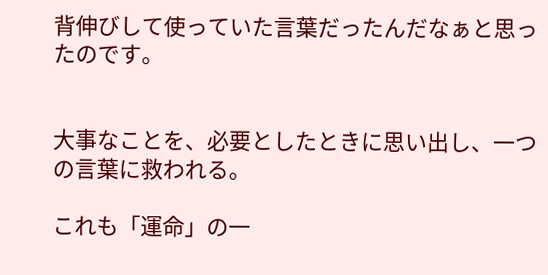背伸びして使っていた言葉だったんだなぁと思ったのです。


大事なことを、必要としたときに思い出し、一つの言葉に救われる。

これも「運命」の一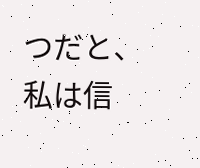つだと、私は信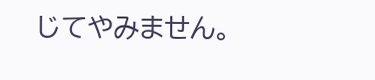じてやみません。